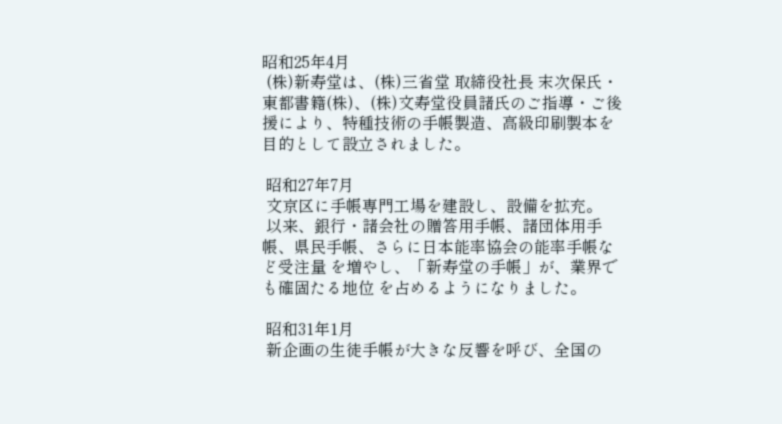昭和25年4月
 (株)新寿堂は、(株)三省堂 取締役社長 末次保氏・東都書籍(株)、(株)文寿堂役員諸氏のご指導・ご後援により、特種技術の手帳製造、高級印刷製本を目的として設立されました。

 昭和27年7月
 文京区に手帳専門工場を建設し、設備を拡充。
 以来、銀行・諸会社の贈答用手帳、諸団体用手帳、県民手帳、さらに日本能率協会の能率手帳など受注量 を増やし、「新寿堂の手帳」が、業界でも確固たる地位 を占めるようになりました。

 昭和31年1月
 新企画の生徒手帳が大きな反響を呼び、全国の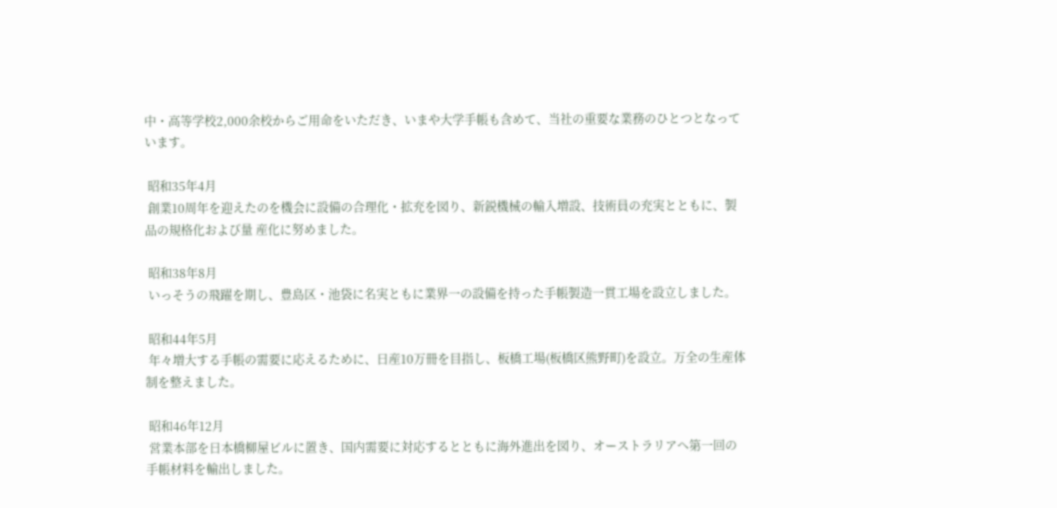中・高等学校2,000余校からご用命をいただき、いまや大学手帳も含めて、当社の重要な業務のひとつとなっています。

 昭和35年4月
 創業10周年を迎えたのを機会に設備の合理化・拡充を図り、新鋭機械の輸入増設、技術員の充実とともに、製品の規格化および量 産化に努めました。

 昭和38年8月
 いっそうの飛躍を期し、豊島区・池袋に名実ともに業界一の設備を持った手帳製造一貫工場を設立しました。

 昭和44年5月
 年々増大する手帳の需要に応えるために、日産10万冊を目指し、板橋工場(板橋区熊野町)を設立。万全の生産体制を整えました。

 昭和46年12月
 営業本部を日本橋柳屋ビルに置き、国内需要に対応するとともに海外進出を図り、オーストラリアへ第一回の手帳材料を輸出しました。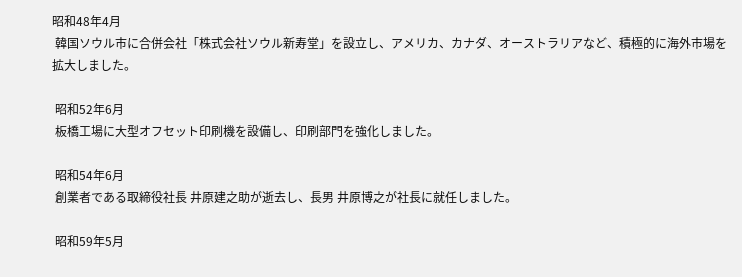昭和48年4月
 韓国ソウル市に合併会社「株式会社ソウル新寿堂」を設立し、アメリカ、カナダ、オーストラリアなど、積極的に海外市場を拡大しました。

 昭和52年6月
 板橋工場に大型オフセット印刷機を設備し、印刷部門を強化しました。

 昭和54年6月
 創業者である取締役社長 井原建之助が逝去し、長男 井原博之が社長に就任しました。

 昭和59年5月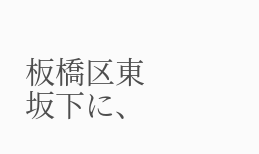板橋区東坂下に、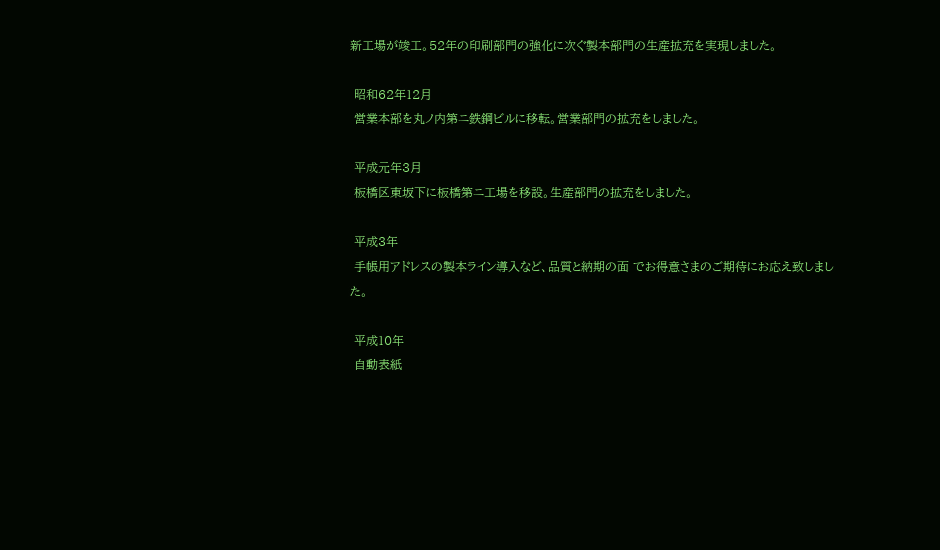新工場が竣工。52年の印刷部門の強化に次ぐ製本部門の生産拡充を実現しました。

 昭和62年12月
 営業本部を丸ノ内第ニ鉄鋼ビルに移転。営業部門の拡充をしました。

 平成元年3月
 板橋区東坂下に板橋第ニ工場を移設。生産部門の拡充をしました。

 平成3年
 手帳用アドレスの製本ライン導入など、品質と納期の面 でお得意さまのご期待にお応え致しました。

 平成10年
 自動表紙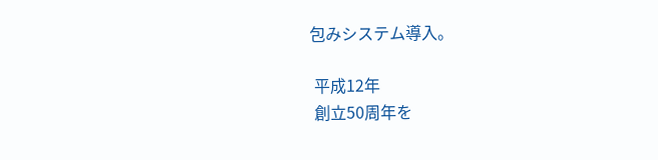包みシステム導入。

 平成12年
 創立50周年を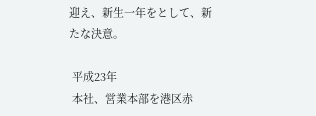迎え、新生一年をとして、新たな決意。

 平成23年
 本社、営業本部を港区赤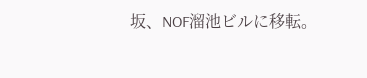坂、NOF溜池ビルに移転。